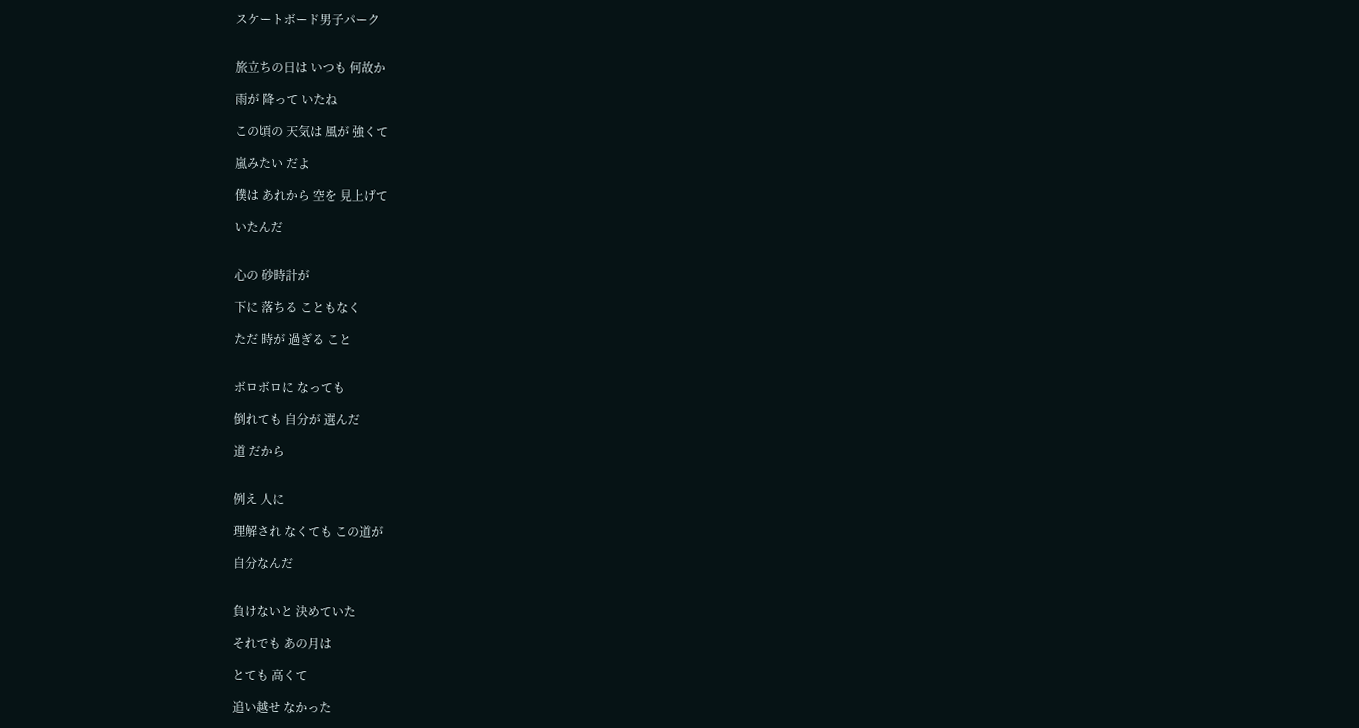スケートボード男子パーク


旅立ちの日は いつも 何故か

雨が 降って いたね

この頃の 天気は 風が 強くて

嵐みたい だよ

僕は あれから 空を 見上げて

いたんだ


心の 砂時計が

下に 落ちる こともなく

ただ 時が 過ぎる こと


ボロボロに なっても

倒れても 自分が 選んだ

道 だから


例え 人に

理解され なくても この道が

自分なんだ


負けないと 決めていた

それでも あの月は

とても 高くて

追い越せ なかった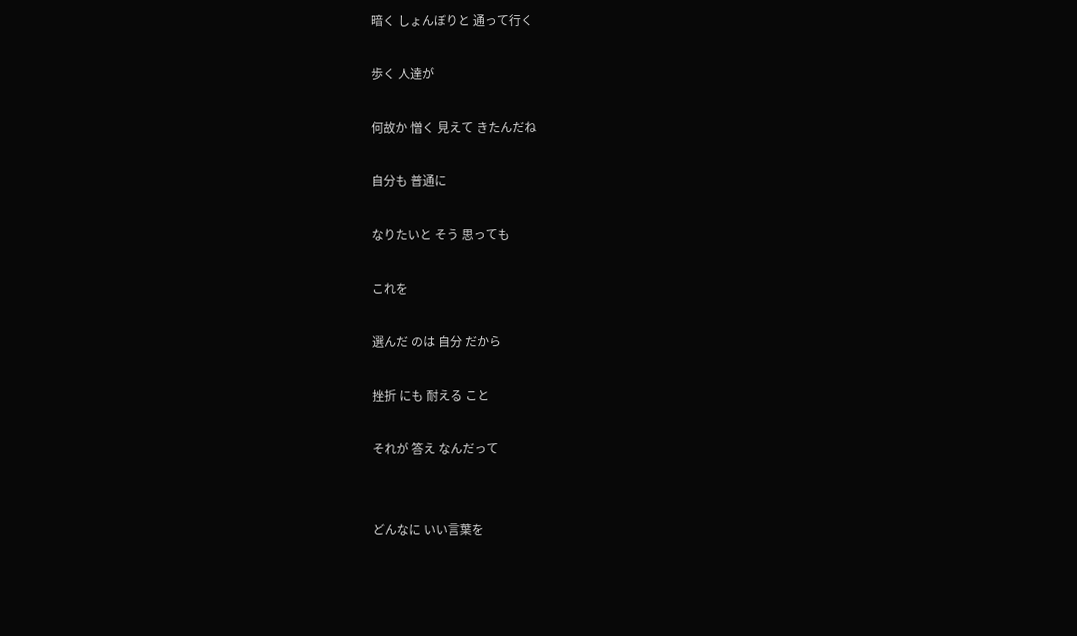暗く しょんぼりと 通って行く

歩く 人達が

何故か 憎く 見えて きたんだね

自分も 普通に

なりたいと そう 思っても

これを

選んだ のは 自分 だから

挫折 にも 耐える こと

それが 答え なんだって


どんなに いい言葉を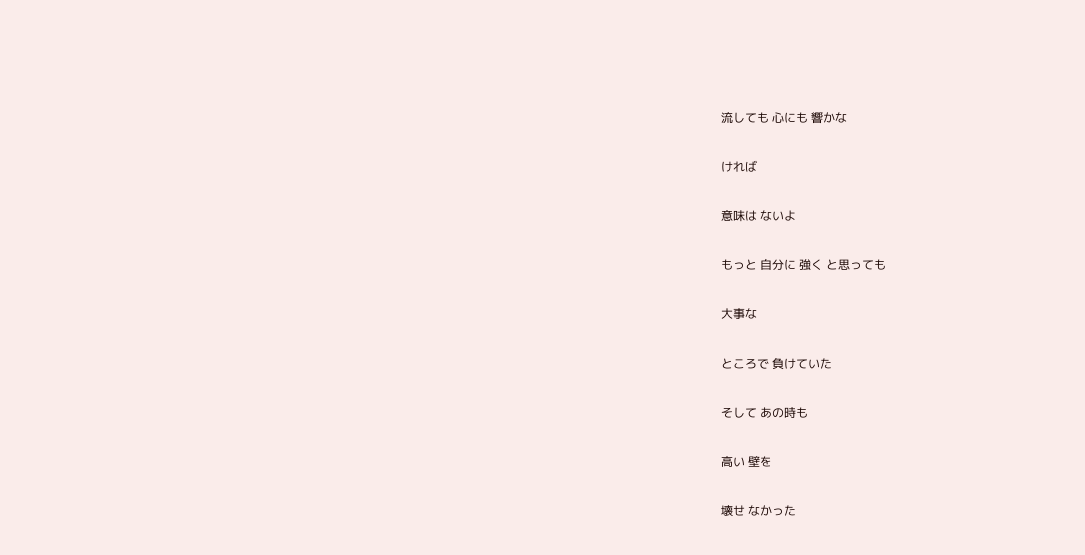流しても 心にも 響かな

ければ

意味は ないよ

もっと 自分に 強く と思っても

大事な

ところで 負けていた

そして あの時も

高い 壁を

壊せ なかった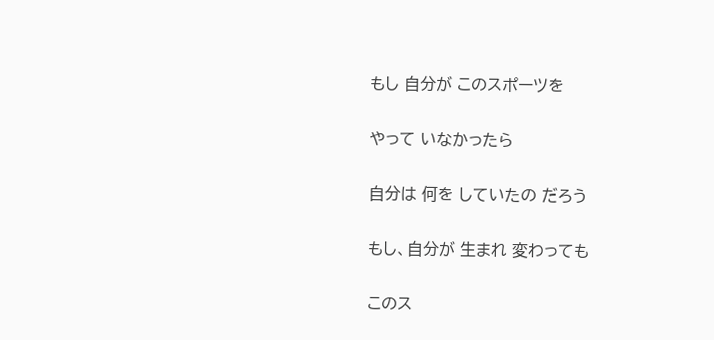もし 自分が このスポーツを

やって いなかったら

自分は 何を していたの だろう

もし、自分が 生まれ 変わっても

このス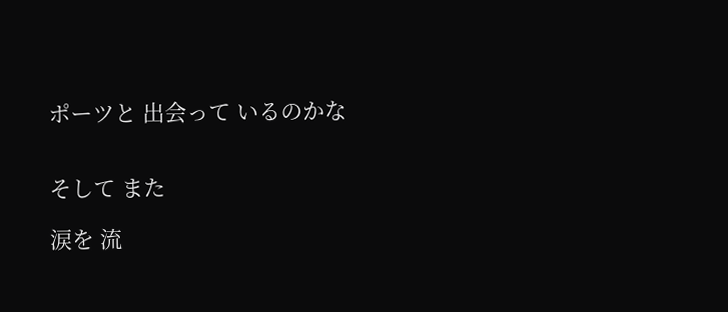ポーツと 出会って いるのかな


そして また

涙を 流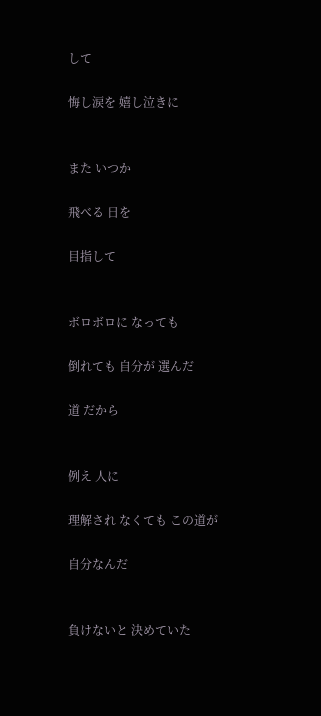して

悔し涙を 嬉し泣きに


また いつか

飛べる 日を

目指して


ボロボロに なっても

倒れても 自分が 選んだ

道 だから


例え 人に

理解され なくても この道が

自分なんだ


負けないと 決めていた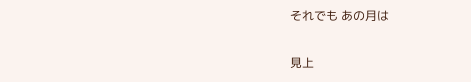それでも あの月は

見上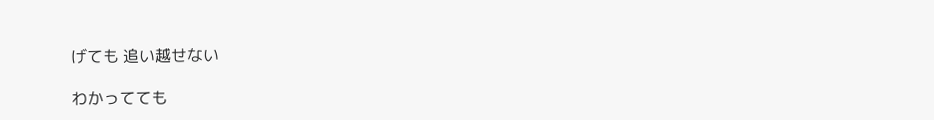げても 追い越せない

わかってても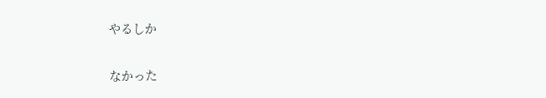やるしか

なかった